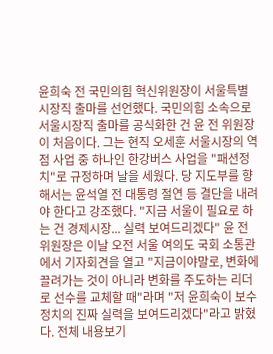윤희숙 전 국민의힘 혁신위원장이 서울특별시장직 출마를 선언했다. 국민의힘 소속으로 서울시장직 출마를 공식화한 건 윤 전 위원장이 처음이다. 그는 현직 오세훈 서울시장의 역점 사업 중 하나인 한강버스 사업을 "패션정치"로 규정하며 날을 세웠다. 당 지도부를 향해서는 윤석열 전 대통령 절연 등 결단을 내려야 한다고 강조했다. "지금 서울이 필요로 하는 건 경제시장... 실력 보여드리겠다" 윤 전 위원장은 이날 오전 서울 여의도 국회 소통관에서 기자회견을 열고 "지금이야말로, 변화에 끌려가는 것이 아니라 변화를 주도하는 리더로 선수를 교체할 때"라며 "저 윤희숙이 보수 정치의 진짜 실력을 보여드리겠다"라고 밝혔다. 전체 내용보기